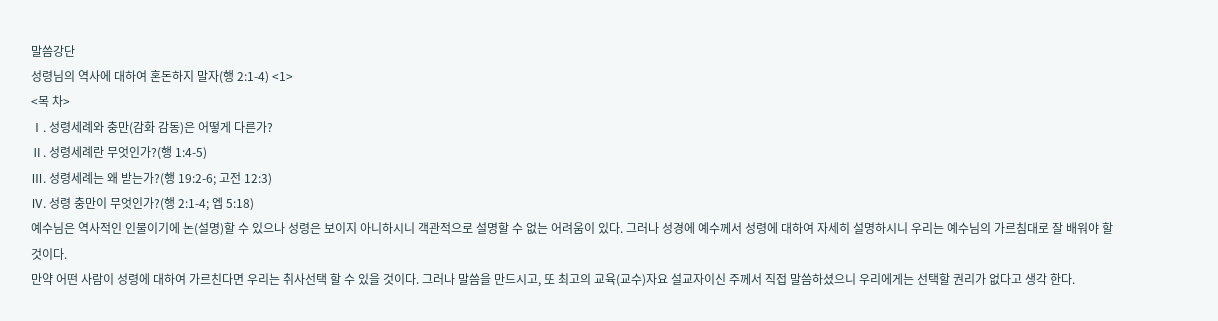말씀강단
성령님의 역사에 대하여 혼돈하지 말자(행 2:1-4) <1>
<목 차>
Ⅰ. 성령세례와 충만(감화 감동)은 어떻게 다른가?
Ⅱ. 성령세례란 무엇인가?(행 1:4-5)
Ⅲ. 성령세례는 왜 받는가?(행 19:2-6; 고전 12:3)
Ⅳ. 성령 충만이 무엇인가?(행 2:1-4; 엡 5:18)
예수님은 역사적인 인물이기에 논(설명)할 수 있으나 성령은 보이지 아니하시니 객관적으로 설명할 수 없는 어려움이 있다. 그러나 성경에 예수께서 성령에 대하여 자세히 설명하시니 우리는 예수님의 가르침대로 잘 배워야 할 것이다.
만약 어떤 사람이 성령에 대하여 가르친다면 우리는 취사선택 할 수 있을 것이다. 그러나 말씀을 만드시고, 또 최고의 교육(교수)자요 설교자이신 주께서 직접 말씀하셨으니 우리에게는 선택할 권리가 없다고 생각 한다.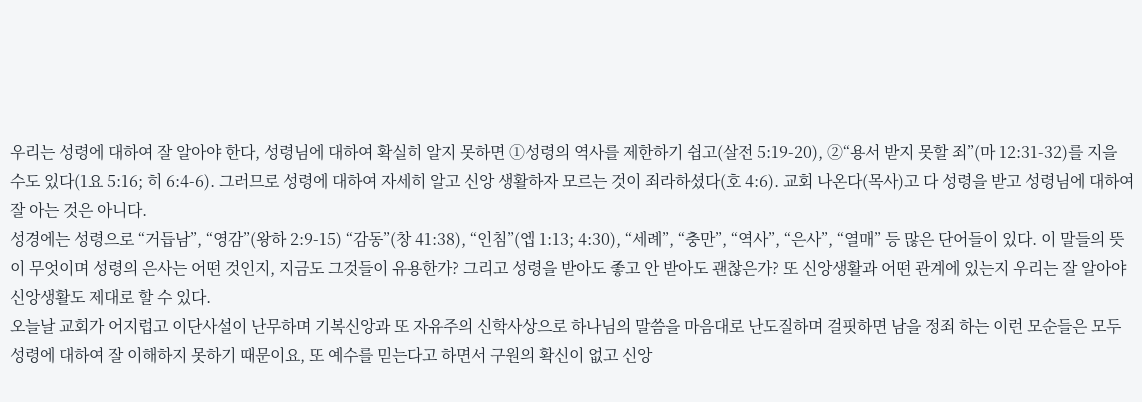우리는 성령에 대하여 잘 알아야 한다, 성령님에 대하여 확실히 알지 못하면 ①성령의 역사를 제한하기 쉽고(살전 5:19-20), ②“용서 받지 못할 죄”(마 12:31-32)를 지을 수도 있다(1요 5:16; 히 6:4-6). 그러므로 성령에 대하여 자세히 알고 신앙 생활하자 모르는 것이 죄라하셨다(호 4:6). 교회 나온다(목사)고 다 성령을 받고 성령님에 대하여 잘 아는 것은 아니다.
성경에는 성령으로 “거듭남”, “영감”(왕하 2:9-15) “감동”(창 41:38), “인침”(엡 1:13; 4:30), “세례”, “충만”, “역사”, “은사”, “열매” 등 많은 단어들이 있다. 이 말들의 뜻이 무엇이며 성령의 은사는 어떤 것인지, 지금도 그것들이 유용한가? 그리고 성령을 받아도 좋고 안 받아도 괜찮은가? 또 신앙생활과 어떤 관계에 있는지 우리는 잘 알아야 신앙생활도 제대로 할 수 있다.
오늘날 교회가 어지럽고 이단사설이 난무하며 기복신앙과 또 자유주의 신학사상으로 하나님의 말씀을 마음대로 난도질하며 걸핏하면 남을 정죄 하는 이런 모순들은 모두 성령에 대하여 잘 이해하지 못하기 때문이요, 또 예수를 믿는다고 하면서 구원의 확신이 없고 신앙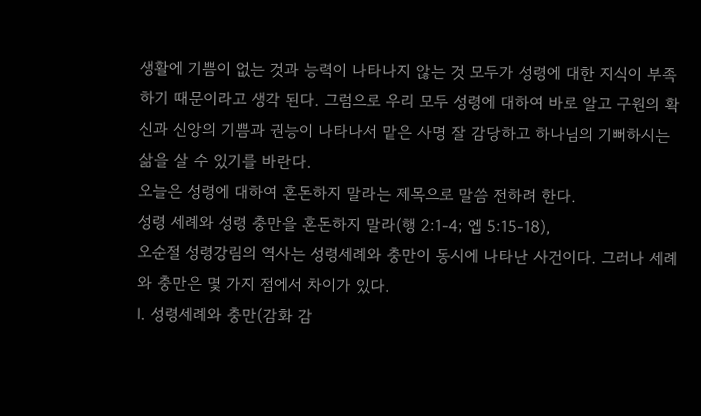생활에 기쁨이 없는 것과 능력이 나타나지 않는 것 모두가 성령에 대한 지식이 부족하기 때문이라고 생각 된다. 그럼으로 우리 모두 성령에 대하여 바로 알고 구원의 확신과 신앙의 기쁨과 권능이 나타나서 맡은 사명 잘 감당하고 하나님의 기뻐하시는 삶을 살 수 있기를 바란다.
오늘은 성령에 대하여 혼돈하지 말라는 제목으로 말씀 전하려 한다.
성령 세례와 성령 충만을 혼돈하지 말라(행 2:1-4; 엡 5:15-18),
오순절 성령강림의 역사는 성령세례와 충만이 동시에 나타난 사건이다. 그러나 세례와 충만은 몇 가지 점에서 차이가 있다.
Ⅰ. 성령세례와 충만(감화 감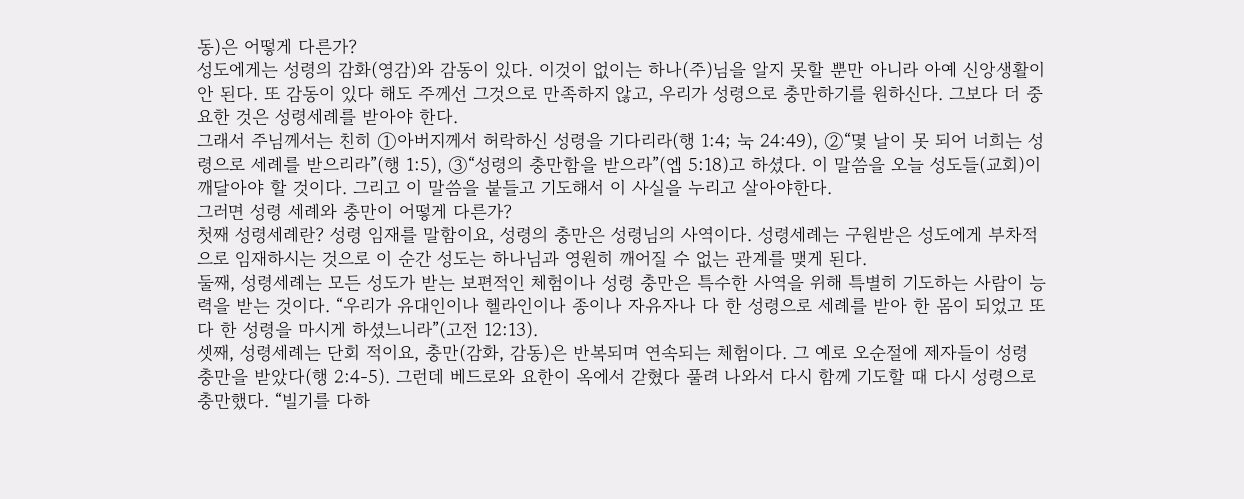동)은 어떻게 다른가?
성도에게는 성령의 감화(영감)와 감동이 있다. 이것이 없이는 하나(주)님을 알지 못할 뿐만 아니라 아예 신앙생활이 안 된다. 또 감동이 있다 해도 주께선 그것으로 만족하지 않고, 우리가 성령으로 충만하기를 원하신다. 그보다 더 중요한 것은 성령세례를 받아야 한다.
그래서 주님께서는 친히 ①아버지께서 허락하신 성령을 기다리라(행 1:4; 눅 24:49), ②“몇 날이 못 되어 너희는 성령으로 세례를 받으리라”(행 1:5), ③“성령의 충만함을 받으라”(엡 5:18)고 하셨다. 이 말씀을 오늘 성도들(교회)이 깨달아야 할 것이다. 그리고 이 말씀을 붙들고 기도해서 이 사실을 누리고 살아야한다.
그러면 성령 세례와 충만이 어떻게 다른가?
첫째 성령세례란? 성령 임재를 말함이요, 성령의 충만은 성령님의 사역이다. 성령세례는 구원받은 성도에게 부차적으로 임재하시는 것으로 이 순간 성도는 하나님과 영원히 깨어질 수 없는 관계를 맺게 된다.
둘째, 성령세례는 모든 성도가 받는 보편적인 체험이나 성령 충만은 특수한 사역을 위해 특별히 기도하는 사람이 능력을 받는 것이다. “우리가 유대인이나 헬라인이나 종이나 자유자나 다 한 성령으로 세례를 받아 한 몸이 되었고 또 다 한 성령을 마시게 하셨느니라”(고전 12:13).
셋째, 성령세례는 단회 적이요, 충만(감화, 감동)은 반복되며 연속되는 체험이다. 그 예로 오순절에 제자들이 성령 충만을 받았다(행 2:4-5). 그런데 베드로와 요한이 옥에서 갇혔다 풀려 나와서 다시 함께 기도할 때 다시 성령으로 충만했다. “빌기를 다하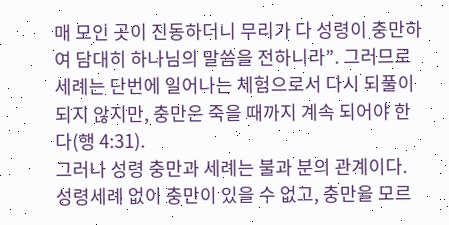매 모인 곳이 진동하더니 무리가 다 성령이 충만하여 담대히 하나님의 말씀을 전하니라”. 그러므로 세례는 단번에 일어나는 체험으로서 다시 되풀이 되지 않지만, 충만은 죽을 때까지 계속 되어야 한다(행 4:31).
그러나 성령 충만과 세례는 불과 분의 관계이다. 성령세례 없이 충만이 있을 수 없고, 충만을 모르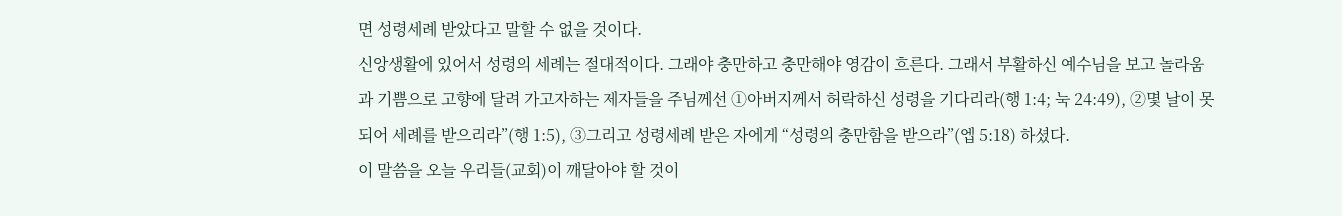면 성령세례 받았다고 말할 수 없을 것이다.
신앙생활에 있어서 성령의 세례는 절대적이다. 그래야 충만하고 충만해야 영감이 흐른다. 그래서 부활하신 예수님을 보고 놀라움과 기쁨으로 고향에 달려 가고자하는 제자들을 주님께선 ①아버지께서 허락하신 성령을 기다리라(행 1:4; 눅 24:49), ②몇 날이 못 되어 세례를 받으리라”(행 1:5), ③그리고 성령세례 받은 자에게 “성령의 충만함을 받으라”(엡 5:18) 하셨다.
이 말씀을 오늘 우리들(교회)이 깨달아야 할 것이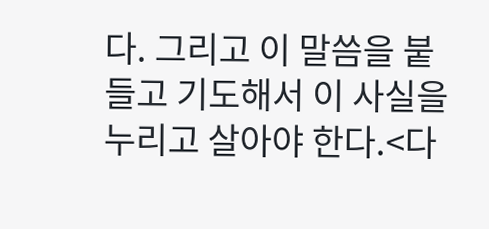다. 그리고 이 말씀을 붙들고 기도해서 이 사실을 누리고 살아야 한다.<다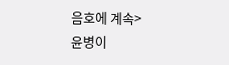음호에 계속>
윤병이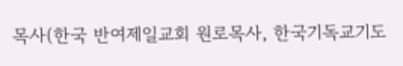목사(한국 반여제일교회 원로목사, 한국기독교기도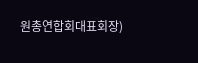원총연합회대표회장)